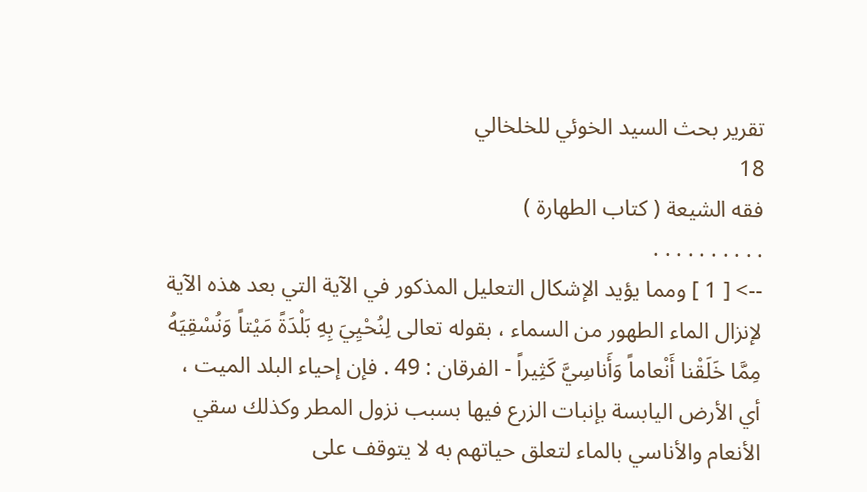تقرير بحث السيد الخوئي للخلخالي
18
فقه الشيعة ( كتاب الطهارة )
. . . . . . . . . .
--> [ 1 ] ومما يؤيد الإشكال التعليل المذكور في الآية التي بعد هذه الآية لإنزال الماء الطهور من السماء ، بقوله تعالى لِنُحْيِيَ بِهِ بَلْدَةً مَيْتاً وَنُسْقِيَهُ مِمَّا خَلَقْنا أَنْعاماً وَأَناسِيَّ كَثِيراً - الفرقان : 49 . فإن إحياء البلد الميت ، أي الأرض اليابسة بإنبات الزرع فيها بسبب نزول المطر وكذلك سقي الأنعام والأناسي بالماء لتعلق حياتهم به لا يتوقف على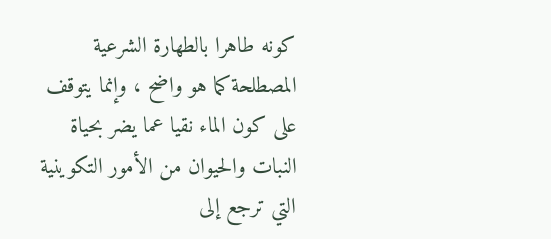كونه طاهرا بالطهارة الشرعية المصطلحة كما هو واضح ، وإنما يتوقف على كون الماء نقيا عما يضر بحياة النبات والحيوان من الأمور التكوينية التي ترجع إلى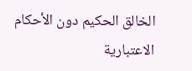الخالق الحكيم دون الأحكام الاعتبارية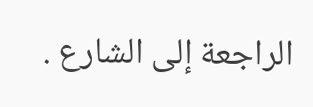الراجعة إلى الشارع .